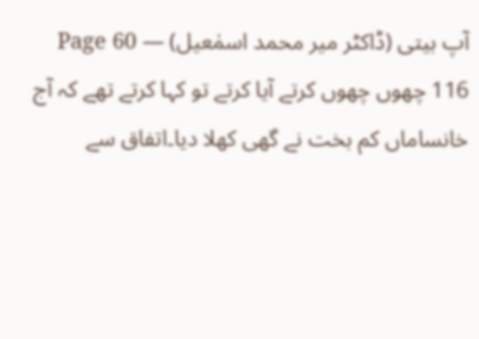آپ بیتی (ڈاکٹر میر محمد اسمٰعیل) — Page 60
116 چھوں چھوں کرتے آیا کرتے تو کہا کرتے تھے کہ آج خانساماں کم بخت نے گھی کھلا دیا۔اتفاق سے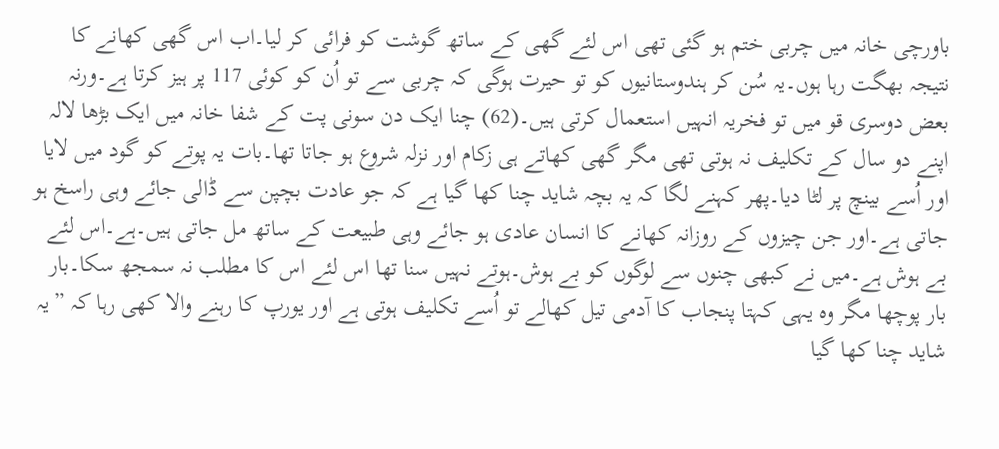باورچی خانہ میں چربی ختم ہو گئی تھی اس لئے گھی کے ساتھ گوشت کو فرائی کر لیا۔اب اس گھی کھانے کا نتیجہ بھگت رہا ہوں۔یہ سُن کر ہندوستانیوں کو تو حیرت ہوگی کہ چربی سے تو اُن کو کوئی 117 پر ہیز کرتا ہے۔ورنہ بعض دوسری قو میں تو فخریہ انہیں استعمال کرتی ہیں۔(62) چنا ایک دن سونی پت کے شفا خانہ میں ایک بڑھا لالہ اپنے دو سال کے تکلیف نہ ہوتی تھی مگر گھی کھاتے ہی زکام اور نزلہ شروع ہو جاتا تھا۔بات یہ پوتے کو گود میں لایا اور اُسے بینچ پر لٹا دیا۔پھر کہنے لگا کہ یہ بچہ شاید چنا کھا گیا ہے کہ جو عادت بچپن سے ڈالی جائے وہی راسخ ہو جاتی ہے۔اور جن چیزوں کے روزانہ کھانے کا انسان عادی ہو جائے وہی طبیعت کے ساتھ مل جاتی ہیں۔ہے۔اس لئے بے ہوش ہے۔میں نے کبھی چنوں سے لوگوں کو بے ہوش۔ہوتے نہیں سنا تھا اس لئے اس کا مطلب نہ سمجھ سکا۔بار بار پوچھا مگر وہ یہی کہتا پنجاب کا آدمی تیل کھالے تو اُسے تکلیف ہوتی ہے اور یورپ کا رہنے والا کھی رہا کہ ”یہ شاید چنا کھا گیا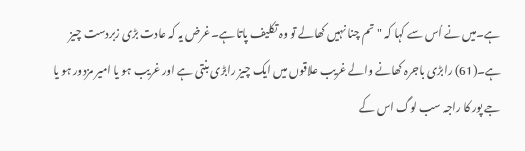ہے۔میں نے اُس سے کہا کہ "تم چنا نہیں کھالے تو وہ تکلیف پاتا ہے۔غرض یہ کہ عادت بڑی زبردست چیز ہے۔(61) رابڑی باجرہ کھانے والے غریب علاقوں میں ایک چیز رابڑی بنتی ہے اور غریب ہو یا امیر مزدور ہو یا جے پور کا راجہ سب لوگ اس کے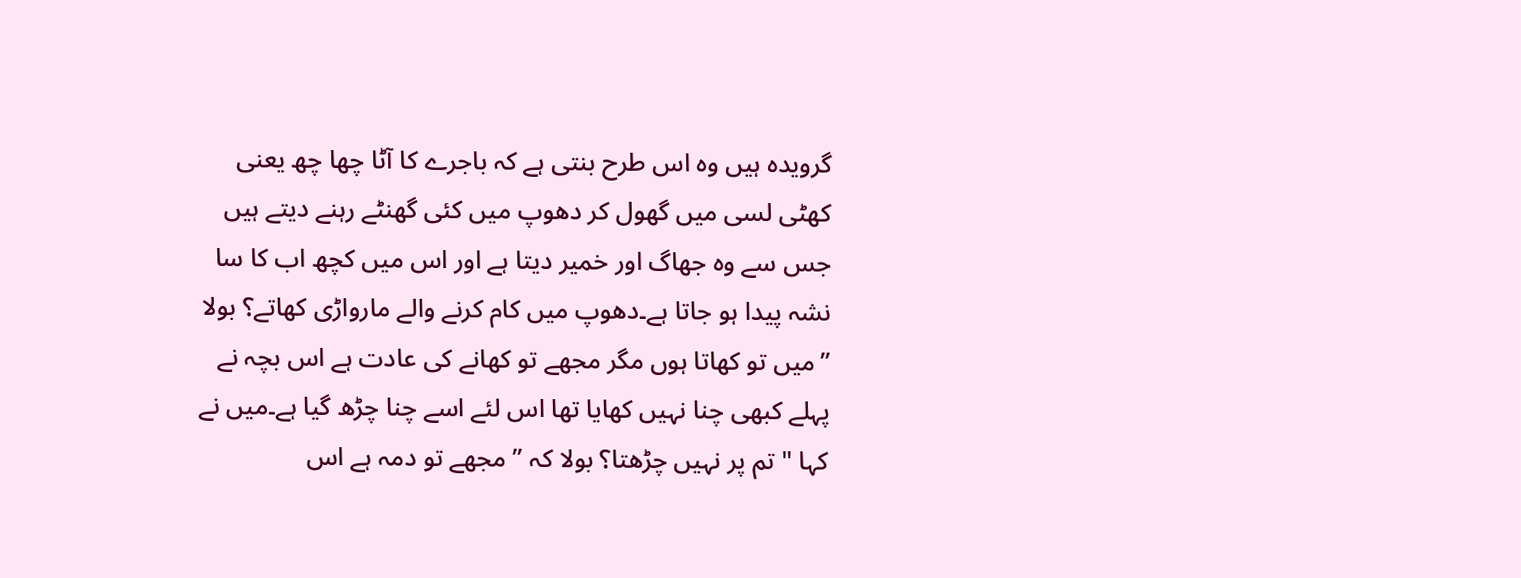گرویدہ ہیں وہ اس طرح بنتی ہے کہ باجرے کا آٹا چھا چھ یعنی کھٹی لسی میں گھول کر دھوپ میں کئی گھنٹے رہنے دیتے ہیں جس سے وہ جھاگ اور خمیر دیتا ہے اور اس میں کچھ اب کا سا نشہ پیدا ہو جاتا ہے۔دھوپ میں کام کرنے والے مارواڑی کھاتے؟ بولا ”میں تو کھاتا ہوں مگر مجھے تو کھانے کی عادت ہے اس بچہ نے پہلے کبھی چنا نہیں کھایا تھا اس لئے اسے چنا چڑھ گیا ہے۔میں نے کہا " تم پر نہیں چڑھتا؟ بولا کہ ” مجھے تو دمہ ہے اس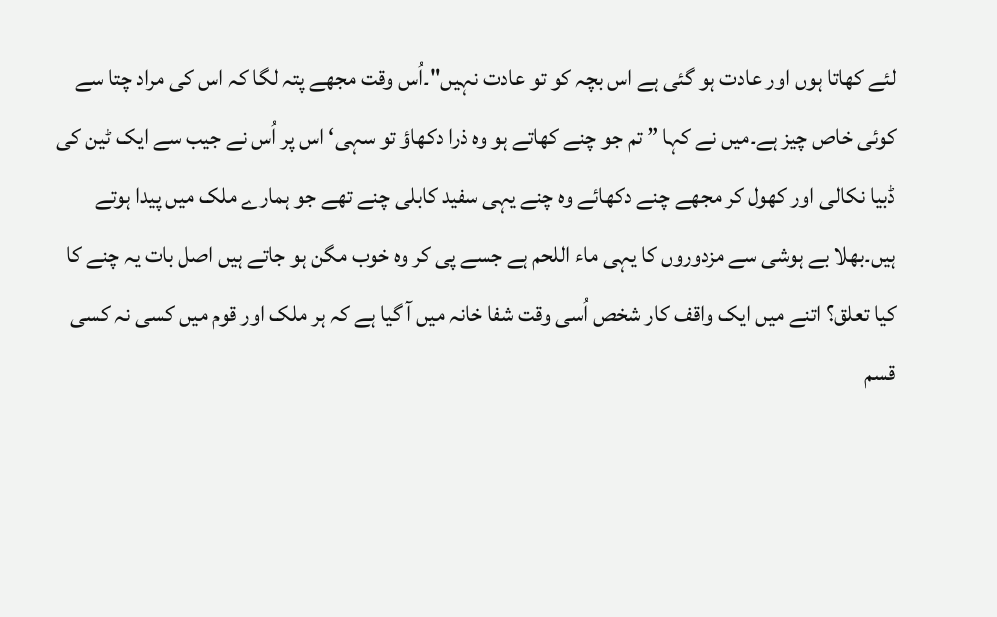لئے کھاتا ہوں اور عادت ہو گئی ہے اس بچہ کو تو عادت نہیں"۔اُس وقت مجھے پتہ لگا کہ اس کی مراد چتا سے کوئی خاص چیز ہے۔میں نے کہا ” تم جو چنے کھاتے ہو وہ ذرا دکھاؤ تو سہی‘ اس پر اُس نے جیب سے ایک ٹین کی ڈبیا نکالی اور کھول کر مجھے چنے دکھائے وہ چنے یہی سفید کابلی چنے تھے جو ہمارے ملک میں پیدا ہوتے ہیں۔بھلا بے ہوشی سے مزدوروں کا یہی ماء اللحم ہے جسے پی کر وہ خوب مگن ہو جاتے ہیں اصل بات یہ چنے کا کیا تعلق؟ اتنے میں ایک واقف کار شخص اُسی وقت شفا خانہ میں آ گیا ہے کہ ہر ملک اور قوم میں کسی نہ کسی قسم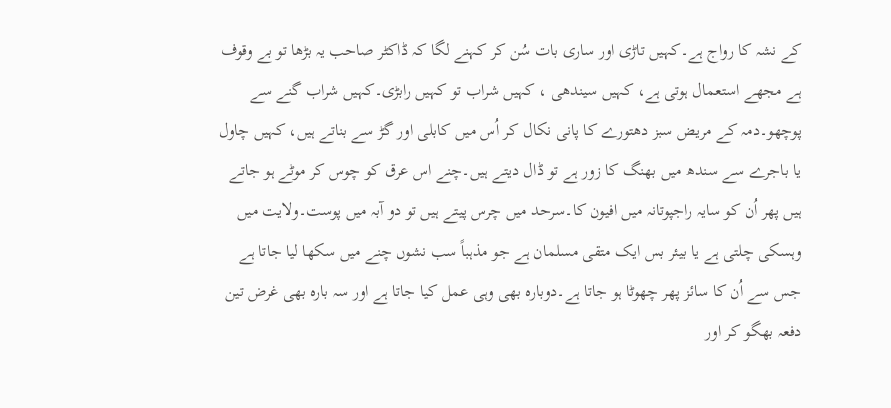کے نشہ کا رواج ہے۔کہیں تاڑی اور ساری بات سُن کر کہنے لگا کہ ڈاکٹر صاحب یہ بڑھا تو بے وقوف ہے مجھے استعمال ہوتی ہے، کہیں سیندھی ، کہیں شراب تو کہیں رابڑی۔کہیں شراب گنے سے پوچھو۔دمہ کے مریض سبز دھتورے کا پانی نکال کر اُس میں کابلی اور گڑ سے بناتے ہیں، کہیں چاول یا باجرے سے سندھ میں بھنگ کا زور ہے تو ڈال دیتے ہیں۔چنے اس عرق کو چوس کر موٹے ہو جاتے ہیں پھر اُن کو سایہ راجپوتانہ میں افیون کا۔سرحد میں چرس پیتے ہیں تو دو آبہ میں پوست۔ولایت میں وہسکی چلتی ہے یا بیئر بس ایک متقی مسلمان ہے جو مذہباً سب نشوں چنے میں سکھا لیا جاتا ہے جس سے اُن کا سائز پھر چھوٹا ہو جاتا ہے۔دوبارہ بھی وہی عمل کیا جاتا ہے اور سہ بارہ بھی غرض تین دفعہ بھگو کر اور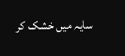سایہ میں خشک کر